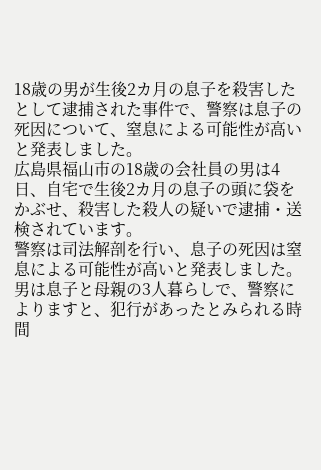18歳の男が生後2カ月の息子を殺害したとして逮捕された事件で、警察は息子の死因について、窒息による可能性が高いと発表しました。
広島県福山市の18歳の会社員の男は4日、自宅で生後2カ月の息子の頭に袋をかぶせ、殺害した殺人の疑いで逮捕・送検されています。
警察は司法解剖を行い、息子の死因は窒息による可能性が高いと発表しました。
男は息子と母親の3人暮らしで、警察によりますと、犯行があったとみられる時間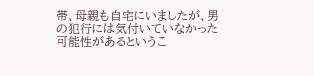帯、母親も自宅にいましたが、男の犯行には気付いていなかった可能性があるというこ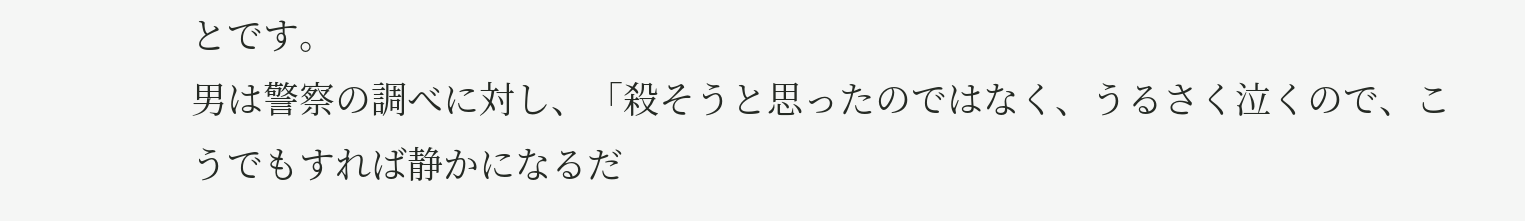とです。
男は警察の調べに対し、「殺そうと思ったのではなく、うるさく泣くので、こうでもすれば静かになるだ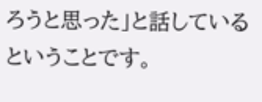ろうと思った」と話しているということです。